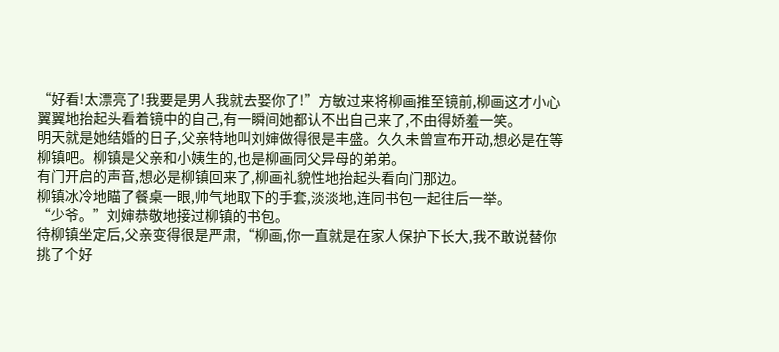“好看!太漂亮了!我要是男人我就去娶你了!”方敏过来将柳画推至镜前,柳画这才小心翼翼地抬起头看着镜中的自己,有一瞬间她都认不出自己来了,不由得娇羞一笑。
明天就是她结婚的日子,父亲特地叫刘婶做得很是丰盛。久久未曾宣布开动,想必是在等柳镇吧。柳镇是父亲和小姨生的,也是柳画同父异母的弟弟。
有门开启的声音,想必是柳镇回来了,柳画礼貌性地抬起头看向门那边。
柳镇冰冷地瞄了餐桌一眼,帅气地取下的手套,淡淡地,连同书包一起往后一举。
“少爷。”刘婶恭敬地接过柳镇的书包。
待柳镇坐定后,父亲变得很是严肃,“柳画,你一直就是在家人保护下长大,我不敢说替你挑了个好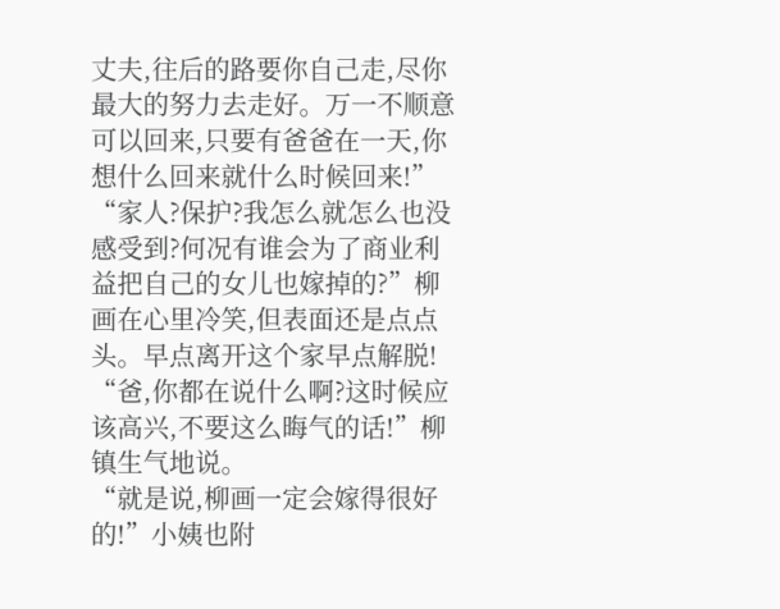丈夫,往后的路要你自己走,尽你最大的努力去走好。万一不顺意可以回来,只要有爸爸在一天,你想什么回来就什么时候回来!”
“家人?保护?我怎么就怎么也没感受到?何况有谁会为了商业利益把自己的女儿也嫁掉的?”柳画在心里冷笑,但表面还是点点头。早点离开这个家早点解脱!
“爸,你都在说什么啊?这时候应该高兴,不要这么晦气的话!”柳镇生气地说。
“就是说,柳画一定会嫁得很好的!”小姨也附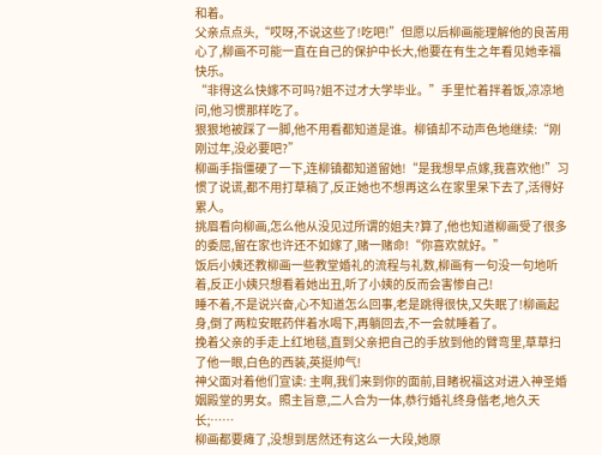和着。
父亲点点头,“哎呀,不说这些了!吃吧!”但愿以后柳画能理解他的良苦用心了,柳画不可能一直在自己的保护中长大,他要在有生之年看见她幸福快乐。
“非得这么快嫁不可吗?姐不过才大学毕业。”手里忙着拌着饭,凉凉地问,他习惯那样吃了。
狠狠地被踩了一脚,他不用看都知道是谁。柳镇却不动声色地继续:“刚刚过年,没必要吧?”
柳画手指僵硬了一下,连柳镇都知道留她!“是我想早点嫁,我喜欢他!”习惯了说谎,都不用打草稿了,反正她也不想再这么在家里呆下去了,活得好累人。
挑眉看向柳画,怎么他从没见过所谓的姐夫?算了,他也知道柳画受了很多的委屈,留在家也许还不如嫁了,赌一赌命!“你喜欢就好。”
饭后小姨还教柳画一些教堂婚礼的流程与礼数,柳画有一句没一句地听着,反正小姨只想看着她出丑,听了小姨的反而会害惨自己!
睡不着,不是说兴奋,心不知道怎么回事,老是跳得很快,又失眠了!柳画起身,倒了两粒安眠药伴着水喝下,再躺回去,不一会就睡着了。
挽着父亲的手走上红地毯,直到父亲把自己的手放到他的臂弯里,草草扫了他一眼,白色的西装,英挺帅气!
神父面对着他们宣读: 主啊,我们来到你的面前,目睹祝福这对进入神圣婚姻殿堂的男女。照主旨意,二人合为一体,恭行婚礼终身偕老,地久天长;……
柳画都要瘫了,没想到居然还有这么一大段,她原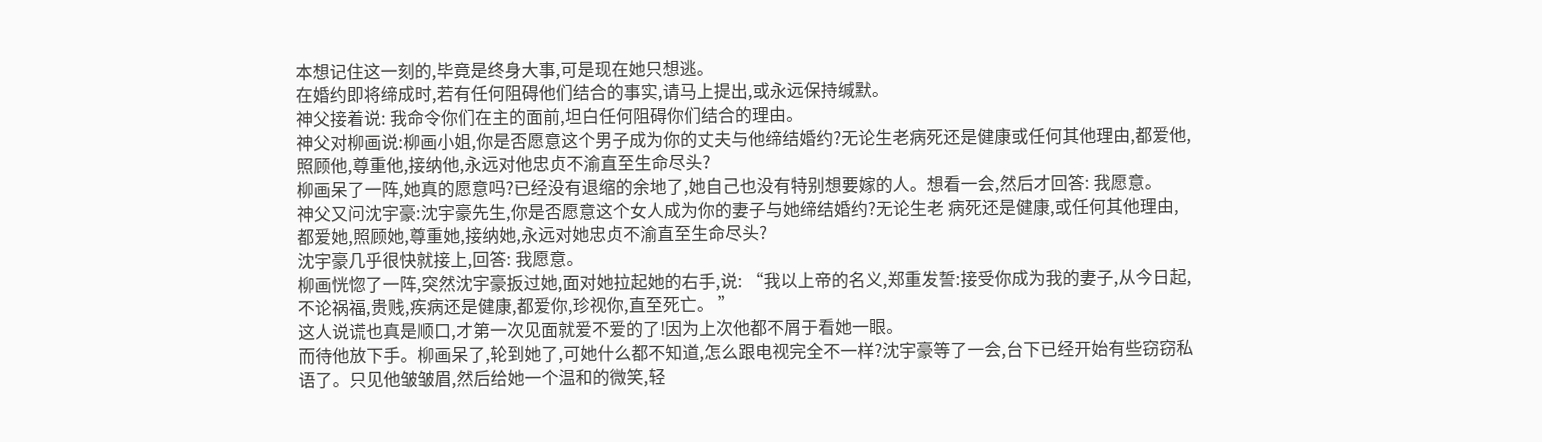本想记住这一刻的,毕竟是终身大事,可是现在她只想逃。
在婚约即将缔成时,若有任何阻碍他们结合的事实,请马上提出,或永远保持缄默。
神父接着说: 我命令你们在主的面前,坦白任何阻碍你们结合的理由。
神父对柳画说:柳画小姐,你是否愿意这个男子成为你的丈夫与他缔结婚约?无论生老病死还是健康或任何其他理由,都爱他,照顾他,尊重他,接纳他,永远对他忠贞不渝直至生命尽头?
柳画呆了一阵,她真的愿意吗?已经没有退缩的余地了,她自己也没有特别想要嫁的人。想看一会,然后才回答: 我愿意。
神父又问沈宇豪:沈宇豪先生,你是否愿意这个女人成为你的妻子与她缔结婚约?无论生老 病死还是健康,或任何其他理由,都爱她,照顾她,尊重她,接纳她,永远对她忠贞不渝直至生命尽头?
沈宇豪几乎很快就接上,回答: 我愿意。
柳画恍惚了一阵,突然沈宇豪扳过她,面对她拉起她的右手,说: “我以上帝的名义,郑重发誓:接受你成为我的妻子,从今日起,不论祸福,贵贱,疾病还是健康,都爱你,珍视你,直至死亡。 ”
这人说谎也真是顺口,才第一次见面就爱不爱的了!因为上次他都不屑于看她一眼。
而待他放下手。柳画呆了,轮到她了,可她什么都不知道,怎么跟电视完全不一样?沈宇豪等了一会,台下已经开始有些窃窃私语了。只见他皱皱眉,然后给她一个温和的微笑,轻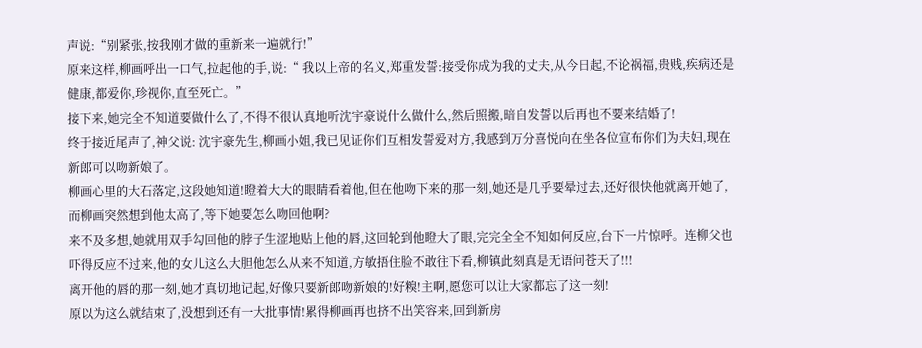声说:“别紧张,按我刚才做的重新来一遍就行!”
原来这样,柳画呼出一口气,拉起他的手,说:“ 我以上帝的名义,郑重发誓:接受你成为我的丈夫,从今日起,不论祸福,贵贱,疾病还是健康,都爱你,珍视你,直至死亡。”
接下来,她完全不知道要做什么了,不得不很认真地听沈宇豪说什么做什么,然后照搬,暗自发誓以后再也不要来结婚了!
终于接近尾声了,神父说: 沈宇豪先生,柳画小姐,我已见证你们互相发誓爱对方,我感到万分喜悦向在坐各位宣布你们为夫妇,现在新郎可以吻新娘了。
柳画心里的大石落定,这段她知道!瞪着大大的眼睛看着他,但在他吻下来的那一刻,她还是几乎要晕过去,还好很快他就离开她了,而柳画突然想到他太高了,等下她要怎么吻回他啊?
来不及多想,她就用双手勾回他的脖子生涩地贴上他的唇,这回轮到他瞪大了眼,完完全全不知如何反应,台下一片惊呼。连柳父也吓得反应不过来,他的女儿这么大胆他怎么从来不知道,方敏捂住脸不敢往下看,柳镇此刻真是无语问苍天了!!!
离开他的唇的那一刻,她才真切地记起,好像只要新郎吻新娘的!好糗!主啊,愿您可以让大家都忘了这一刻!
原以为这么就结束了,没想到还有一大批事情!累得柳画再也挤不出笑容来,回到新房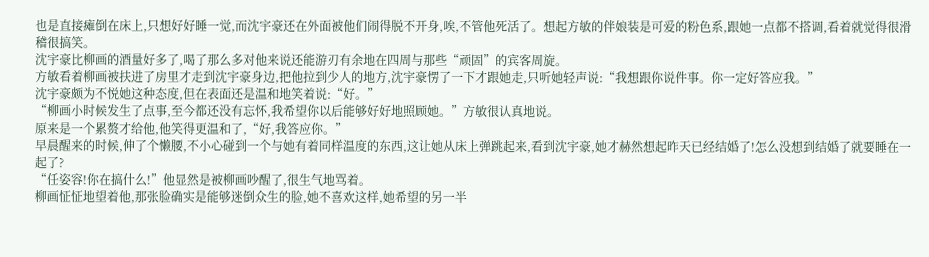也是直接瘫倒在床上,只想好好睡一觉,而沈宇豪还在外面被他们闹得脱不开身,唉,不管他死活了。想起方敏的伴娘装是可爱的粉色系,跟她一点都不搭调,看着就觉得很滑稽很搞笑。
沈宇豪比柳画的酒量好多了,喝了那么多对他来说还能游刃有余地在四周与那些“顽固”的宾客周旋。
方敏看着柳画被扶进了房里才走到沈宇豪身边,把他拉到少人的地方,沈宇豪愣了一下才跟她走,只听她轻声说:“我想跟你说件事。你一定好答应我。”
沈宇豪颇为不悦她这种态度,但在表面还是温和地笑着说:“好。”
“柳画小时候发生了点事,至今都还没有忘怀,我希望你以后能够好好地照顾她。”方敏很认真地说。
原来是一个累赘才给他,他笑得更温和了,“好,我答应你。”
早晨醒来的时候,伸了个懒腰,不小心碰到一个与她有着同样温度的东西,这让她从床上弹跳起来,看到沈宇豪,她才赫然想起昨天已经结婚了!怎么没想到结婚了就要睡在一起了?
“任姿容!你在搞什么!”他显然是被柳画吵醒了,很生气地骂着。
柳画怔怔地望着他,那张脸确实是能够迷倒众生的脸,她不喜欢这样,她希望的另一半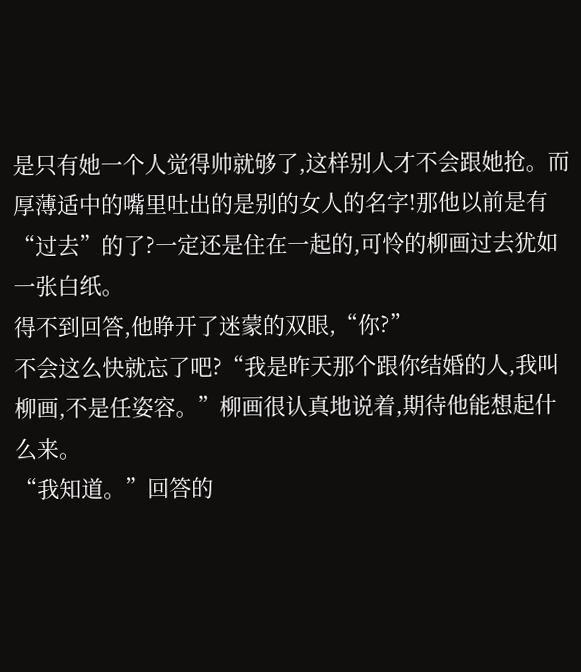是只有她一个人觉得帅就够了,这样别人才不会跟她抢。而厚薄适中的嘴里吐出的是别的女人的名字!那他以前是有“过去”的了?一定还是住在一起的,可怜的柳画过去犹如一张白纸。
得不到回答,他睁开了迷蒙的双眼,“你?”
不会这么快就忘了吧?“我是昨天那个跟你结婚的人,我叫柳画,不是任姿容。”柳画很认真地说着,期待他能想起什么来。
“我知道。”回答的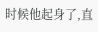时候他起身了,直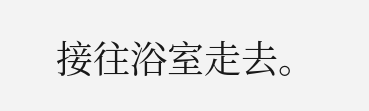接往浴室走去。